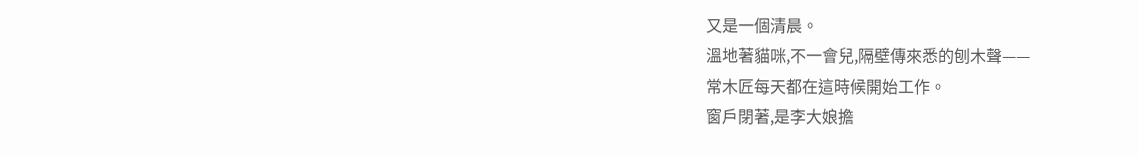又是一個清晨。
溫地著貓咪,不一會兒,隔壁傳來悉的刨木聲——
常木匠每天都在這時候開始工作。
窗戶閉著,是李大娘擔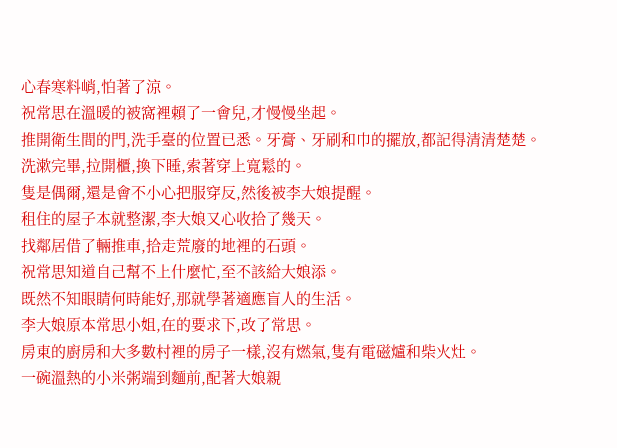心春寒料峭,怕著了涼。
祝常思在溫暖的被窩裡賴了一會兒,才慢慢坐起。
推開衛生間的門,洗手臺的位置已悉。牙膏、牙刷和巾的擺放,都記得清清楚楚。
洗漱完畢,拉開櫃,換下睡,索著穿上寬鬆的。
隻是偶爾,還是會不小心把服穿反,然後被李大娘提醒。
租住的屋子本就整潔,李大娘又心收拾了幾天。
找鄰居借了輛推車,拾走荒廢的地裡的石頭。
祝常思知道自己幫不上什麼忙,至不該給大娘添。
既然不知眼睛何時能好,那就學著適應盲人的生活。
李大娘原本常思小姐,在的要求下,改了常思。
房東的廚房和大多數村裡的房子一樣,沒有燃氣,隻有電磁爐和柴火灶。
一碗溫熱的小米粥端到麵前,配著大娘親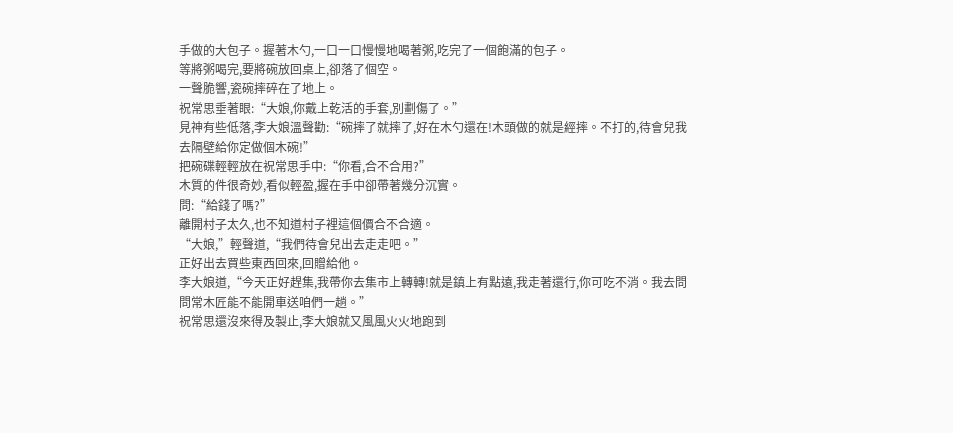手做的大包子。握著木勺,一口一口慢慢地喝著粥,吃完了一個飽滿的包子。
等將粥喝完,要將碗放回桌上,卻落了個空。
一聲脆響,瓷碗摔碎在了地上。
祝常思垂著眼:“大娘,你戴上乾活的手套,別劃傷了。”
見神有些低落,李大娘溫聲勸:“碗摔了就摔了,好在木勺還在!木頭做的就是經摔。不打的,待會兒我去隔壁給你定做個木碗!”
把碗碟輕輕放在祝常思手中:“你看,合不合用?”
木質的件很奇妙,看似輕盈,握在手中卻帶著幾分沉實。
問:“給錢了嗎?”
離開村子太久,也不知道村子裡這個價合不合適。
“大娘,”輕聲道,“我們待會兒出去走走吧。”
正好出去買些東西回來,回贈給他。
李大娘道,“今天正好趕集,我帶你去集市上轉轉!就是鎮上有點遠,我走著還行,你可吃不消。我去問問常木匠能不能開車送咱們一趟。”
祝常思還沒來得及製止,李大娘就又風風火火地跑到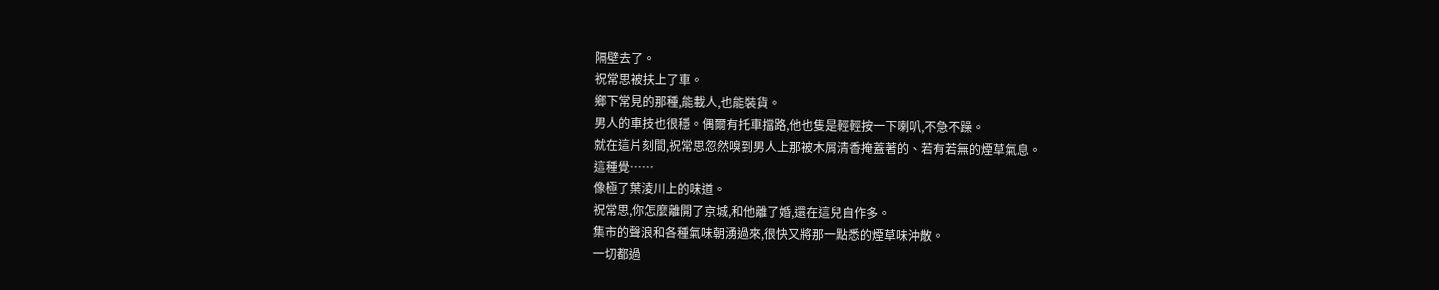隔壁去了。
祝常思被扶上了車。
鄉下常見的那種,能載人,也能裝貨。
男人的車技也很穩。偶爾有托車擋路,他也隻是輕輕按一下喇叭,不急不躁。
就在這片刻間,祝常思忽然嗅到男人上那被木屑清香掩蓋著的、若有若無的煙草氣息。
這種覺……
像極了葉淩川上的味道。
祝常思,你怎麼離開了京城,和他離了婚,還在這兒自作多。
集市的聲浪和各種氣味朝湧過來,很快又將那一點悉的煙草味沖散。
一切都過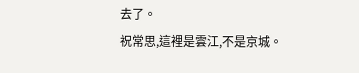去了。
祝常思,這裡是雲江,不是京城。